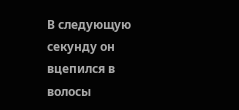В следующую секунду он вцепился в волосы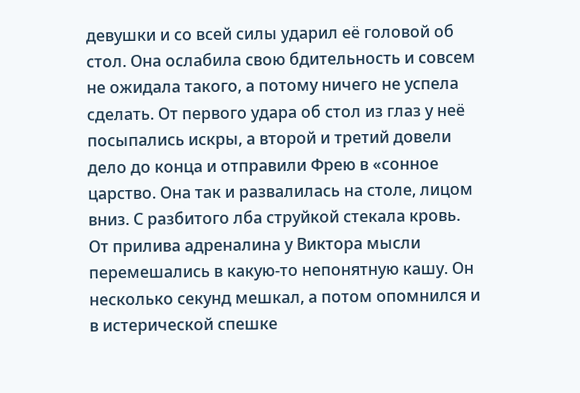девушки и со всей силы ударил её головой об стол. Она ослабила свою бдительность и совсем не ожидала такого, а потому ничего не успела сделать. От первого удара об стол из глаз у неё посыпались искры, а второй и третий довели дело до конца и отправили Фрею в «сонное царство. Она так и развалилась на столе, лицом вниз. С разбитого лба струйкой стекала кровь.
От прилива адреналина у Виктора мысли перемешались в какую-то непонятную кашу. Он несколько секунд мешкал, а потом опомнился и в истерической спешке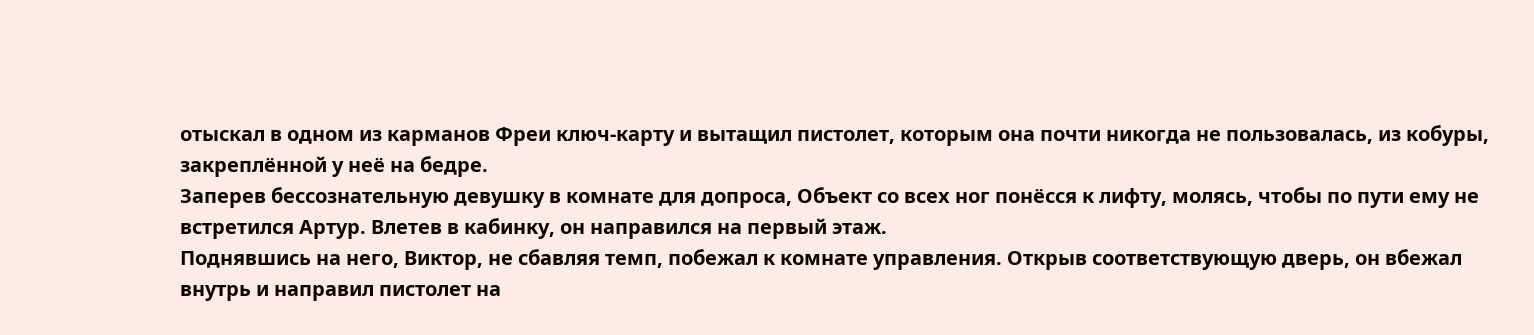отыскал в одном из карманов Фреи ключ-карту и вытащил пистолет, которым она почти никогда не пользовалась, из кобуры, закреплённой у неё на бедре.
Заперев бессознательную девушку в комнате для допроса, Объект со всех ног понёсся к лифту, молясь, чтобы по пути ему не встретился Артур. Влетев в кабинку, он направился на первый этаж.
Поднявшись на него, Виктор, не сбавляя темп, побежал к комнате управления. Открыв соответствующую дверь, он вбежал внутрь и направил пистолет на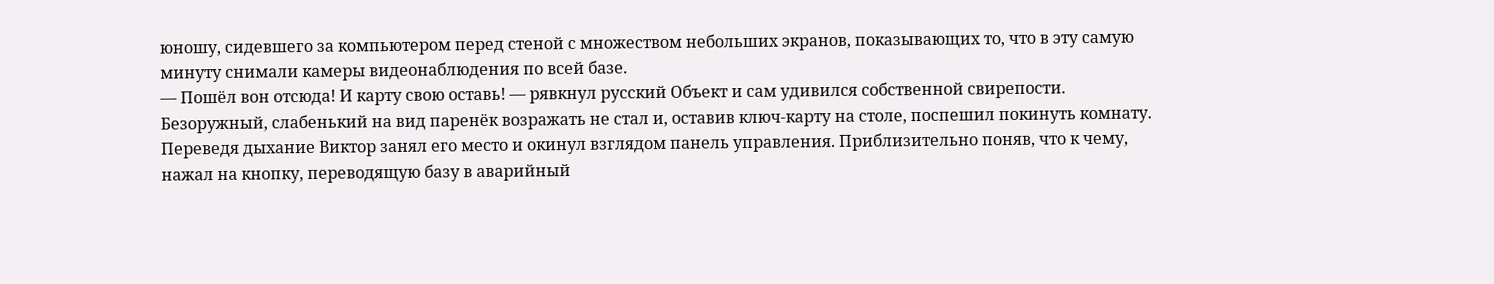юношу, сидевшего за компьютером перед стеной с множеством небольших экранов, показывающих то, что в эту самую минуту снимали камеры видеонаблюдения по всей базе.
— Пошёл вон отсюда! И карту свою оставь! — рявкнул русский Объект и сам удивился собственной свирепости. Безоружный, слабенький на вид паренёк возражать не стал и, оставив ключ-карту на столе, поспешил покинуть комнату.
Переведя дыхание Виктор занял его место и окинул взглядом панель управления. Приблизительно поняв, что к чему, нажал на кнопку, переводящую базу в аварийный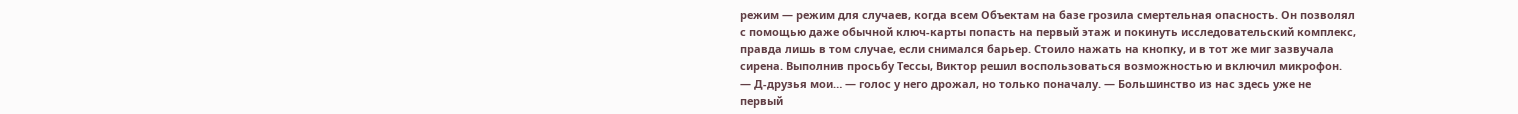режим — режим для случаев, когда всем Объектам на базе грозила смертельная опасность. Он позволял с помощью даже обычной ключ-карты попасть на первый этаж и покинуть исследовательский комплекс, правда лишь в том случае, если снимался барьер. Стоило нажать на кнопку, и в тот же миг зазвучала сирена. Выполнив просьбу Тессы, Виктор решил воспользоваться возможностью и включил микрофон.
— Д-друзья мои… — голос у него дрожал, но только поначалу. — Большинство из нас здесь уже не первый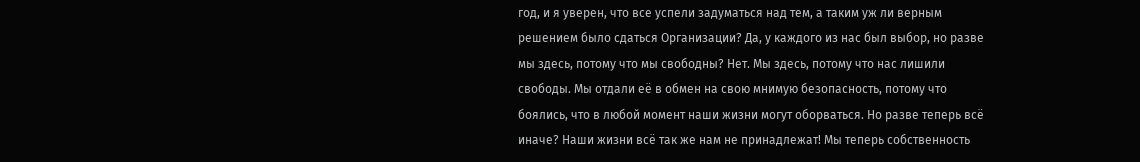год, и я уверен, что все успели задуматься над тем, а таким уж ли верным решением было сдаться Организации? Да, у каждого из нас был выбор, но разве мы здесь, потому что мы свободны? Нет. Мы здесь, потому что нас лишили свободы. Мы отдали её в обмен на свою мнимую безопасность, потому что боялись, что в любой момент наши жизни могут оборваться. Но разве теперь всё иначе? Наши жизни всё так же нам не принадлежат! Мы теперь собственность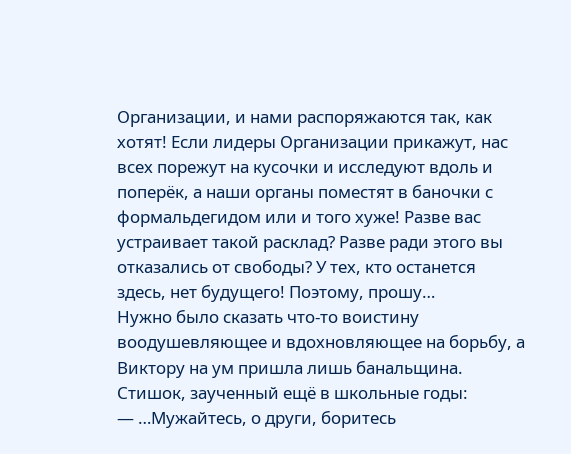Организации, и нами распоряжаются так, как хотят! Если лидеры Организации прикажут, нас всех порежут на кусочки и исследуют вдоль и поперёк, а наши органы поместят в баночки с формальдегидом или и того хуже! Разве вас устраивает такой расклад? Разве ради этого вы отказались от свободы? У тех, кто останется здесь, нет будущего! Поэтому, прошу…
Нужно было сказать что-то воистину воодушевляющее и вдохновляющее на борьбу, а Виктору на ум пришла лишь банальщина. Стишок, заученный ещё в школьные годы:
— …Мужайтесь, о други, боритесь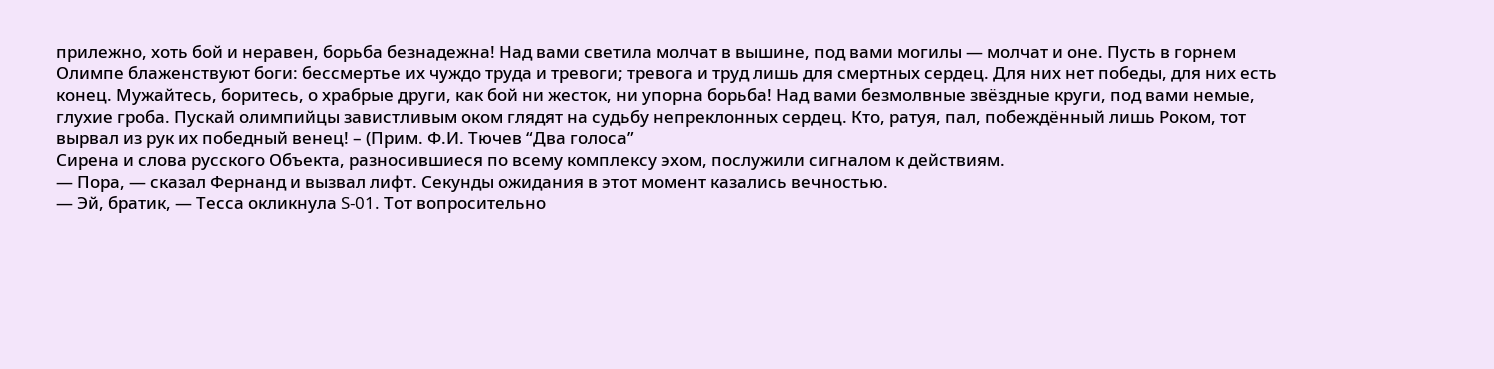прилежно, хоть бой и неравен, борьба безнадежна! Над вами светила молчат в вышине, под вами могилы — молчат и оне. Пусть в горнем Олимпе блаженствуют боги: бессмертье их чуждо труда и тревоги; тревога и труд лишь для смертных сердец. Для них нет победы, для них есть конец. Мужайтесь, боритесь, о храбрые други, как бой ни жесток, ни упорна борьба! Над вами безмолвные звёздные круги, под вами немые, глухие гроба. Пускай олимпийцы завистливым оком глядят на судьбу непреклонных сердец. Кто, ратуя, пал, побеждённый лишь Роком, тот вырвал из рук их победный венец! – (Прим. Ф.И. Тючев “Два голоса”
Сирена и слова русского Объекта, разносившиеся по всему комплексу эхом, послужили сигналом к действиям.
— Пора, — сказал Фернанд и вызвал лифт. Секунды ожидания в этот момент казались вечностью.
— Эй, братик, — Тесса окликнула S-01. Тот вопросительно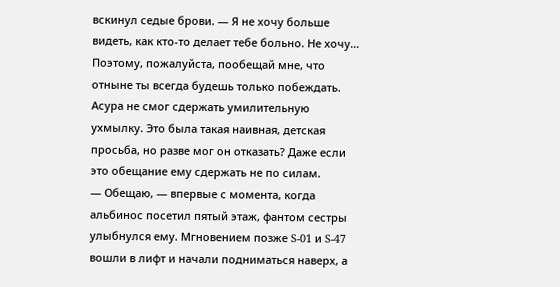вскинул седые брови. — Я не хочу больше видеть, как кто-то делает тебе больно. Не хочу… Поэтому, пожалуйста, пообещай мне, что отныне ты всегда будешь только побеждать.
Асура не смог сдержать умилительную ухмылку. Это была такая наивная, детская просьба, но разве мог он отказать? Даже если это обещание ему сдержать не по силам.
— Обещаю, — впервые с момента, когда альбинос посетил пятый этаж, фантом сестры улыбнулся ему. Мгновением позже S-01 и S-47 вошли в лифт и начали подниматься наверх, а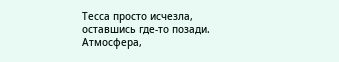Тесса просто исчезла, оставшись где-то позади. Атмосфера,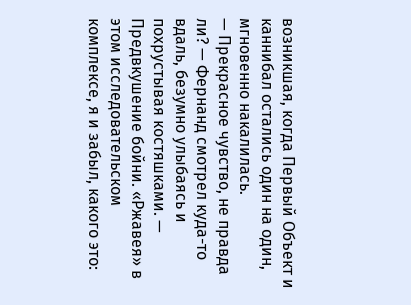возникшая, когда Первый Объект и каннибал остались один на один, мгновенно накалилась.
— Прекрасное чувство, не правда ли? — Фернанд смотрел куда-то вдаль, безумно улыбаясь и похрустывая костяшками. — Предвкушение бойни. «Ржавея» в этом исследовательском комплексе, я и забыл, какого это: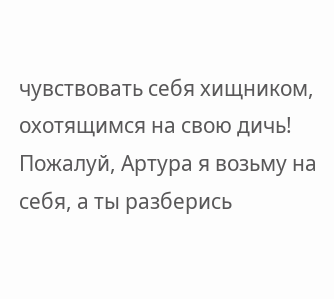чувствовать себя хищником, охотящимся на свою дичь! Пожалуй, Артура я возьму на себя, а ты разберись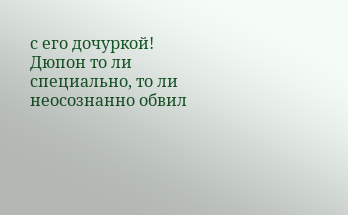с его дочуркой!
Дюпон то ли специально, то ли неосознанно обвил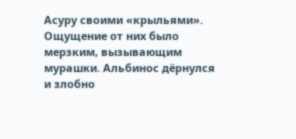Асуру своими «крыльями». Ощущение от них было мерзким, вызывающим мурашки. Альбинос дёрнулся и злобно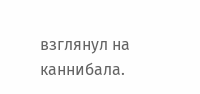взглянул на каннибала.